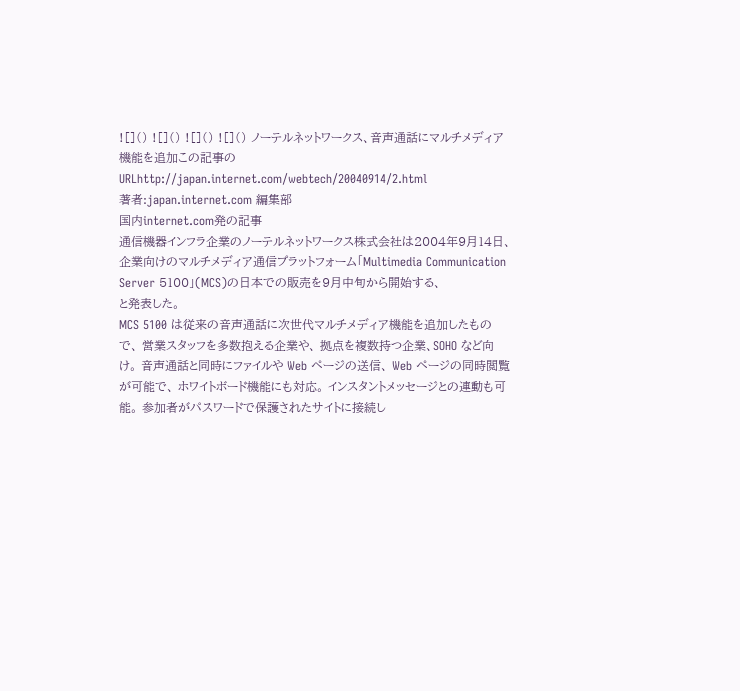![]() ![]() ![]() ![]() ノーテルネットワークス、音声通話にマルチメディア機能を追加この記事のURLhttp://japan.internet.com/webtech/20040914/2.html
著者:japan.internet.com 編集部
国内internet.com発の記事
通信機器インフラ企業のノーテルネットワークス株式会社は2004年9月14日、
企業向けのマルチメディア通信プラットフォーム「Multimedia Communication Server 5100」(MCS)の日本での販売を9月中旬から開始する、
と発表した。
MCS 5100 は従来の音声通話に次世代マルチメディア機能を追加したもので、 営業スタッフを多数抱える企業や、 拠点を複数持つ企業、SOHO など向け。 音声通話と同時にファイルや Web ページの送信、 Web ページの同時閲覧が可能で、 ホワイトボード機能にも対応。 インスタントメッセージとの連動も可能。 参加者がパスワードで保護されたサイトに接続し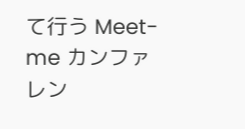て行う Meet-me カンファレン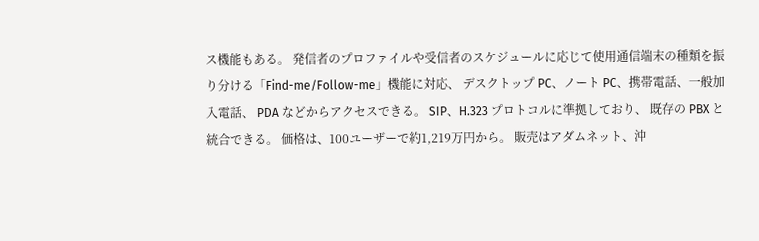ス機能もある。 発信者のプロファイルや受信者のスケジュールに応じて使用通信端末の種類を振り分ける「Find-me/Follow-me」機能に対応、 デスクトップ PC、ノート PC、携帯電話、一般加入電話、 PDA などからアクセスできる。 SIP、H.323 プロトコルに準拠しており、 既存の PBX と統合できる。 価格は、100ユーザーで約1,219万円から。 販売はアダムネット、沖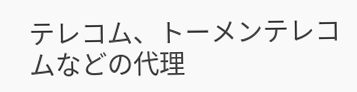テレコム、トーメンテレコムなどの代理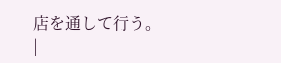店を通して行う。
|